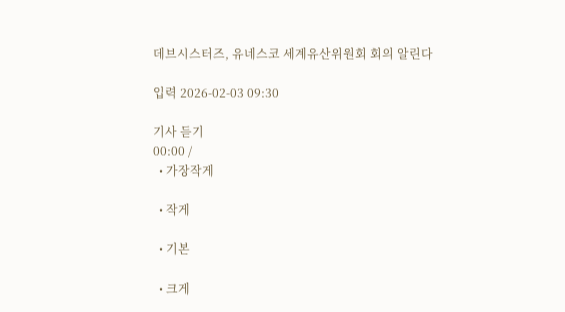데브시스터즈, 유네스코 세계유산위원회 회의 알린다

입력 2026-02-03 09:30

기사 듣기
00:00 /
  • 가장작게

  • 작게

  • 기본

  • 크게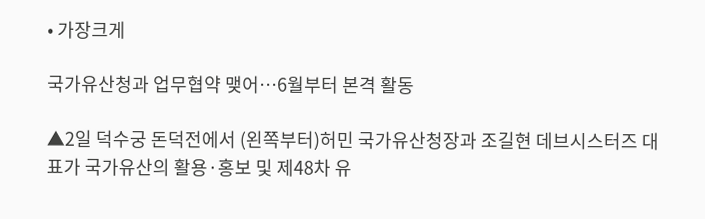• 가장크게

국가유산청과 업무협약 맺어…6월부터 본격 활동

▲2일 덕수궁 돈덕전에서 (왼쪽부터)허민 국가유산청장과 조길현 데브시스터즈 대표가 국가유산의 활용·홍보 및 제48차 유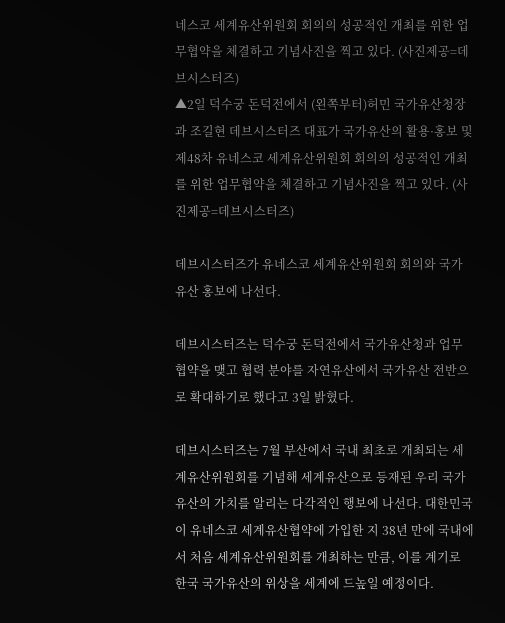네스코 세계유산위원회 회의의 성공적인 개최를 위한 업무협약을 체결하고 기념사진을 찍고 있다. (사진제공=데브시스터즈)
▲2일 덕수궁 돈덕전에서 (왼쪽부터)허민 국가유산청장과 조길현 데브시스터즈 대표가 국가유산의 활용·홍보 및 제48차 유네스코 세계유산위원회 회의의 성공적인 개최를 위한 업무협약을 체결하고 기념사진을 찍고 있다. (사진제공=데브시스터즈)

데브시스터즈가 유네스코 세계유산위원회 회의와 국가유산 홍보에 나선다.

데브시스터즈는 덕수궁 돈덕전에서 국가유산청과 업무협약을 맺고 협력 분야를 자연유산에서 국가유산 전반으로 확대하기로 했다고 3일 밝혔다.

데브시스터즈는 7월 부산에서 국내 최초로 개최되는 세계유산위원회를 기념해 세계유산으로 등재된 우리 국가유산의 가치를 알리는 다각적인 행보에 나선다. 대한민국이 유네스코 세계유산협약에 가입한 지 38년 만에 국내에서 처음 세계유산위원회를 개최하는 만큼, 이를 계기로 한국 국가유산의 위상을 세계에 드높일 예정이다.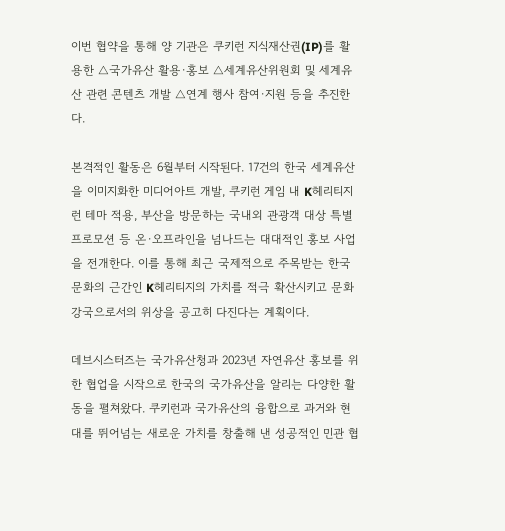이번 협약을 통해 양 기관은 쿠키런 지식재산권(IP)를 활용한 △국가유산 활용·홍보 △세계유산위원회 및 세계유산 관련 콘텐츠 개발 △연계 행사 참여·지원 등을 추진한다.

본격적인 활동은 6월부터 시작된다. 17건의 한국 세계유산을 이미지화한 미디어아트 개발, 쿠키런 게임 내 K헤리티지 런 테마 적용, 부산을 방문하는 국내외 관광객 대상 특별 프로모션 등 온·오프라인을 넘나드는 대대적인 홍보 사업을 전개한다. 이를 통해 최근 국제적으로 주목받는 한국 문화의 근간인 K헤리티지의 가치를 적극 확산시키고 문화 강국으로서의 위상을 공고히 다진다는 계획이다.

데브시스터즈는 국가유산청과 2023년 자연유산 홍보를 위한 협업을 시작으로 한국의 국가유산을 알리는 다양한 활동을 펼쳐왔다. 쿠키런과 국가유산의 융합으로 과거와 현대를 뛰어넘는 새로운 가치를 창출해 낸 성공적인 민관 협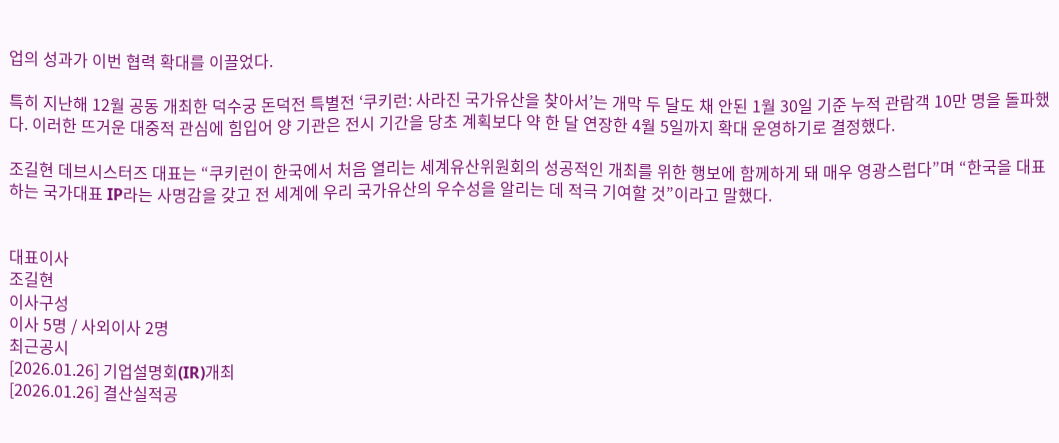업의 성과가 이번 협력 확대를 이끌었다.

특히 지난해 12월 공동 개최한 덕수궁 돈덕전 특별전 ‘쿠키런: 사라진 국가유산을 찾아서’는 개막 두 달도 채 안된 1월 30일 기준 누적 관람객 10만 명을 돌파했다. 이러한 뜨거운 대중적 관심에 힘입어 양 기관은 전시 기간을 당초 계획보다 약 한 달 연장한 4월 5일까지 확대 운영하기로 결정했다.

조길현 데브시스터즈 대표는 “쿠키런이 한국에서 처음 열리는 세계유산위원회의 성공적인 개최를 위한 행보에 함께하게 돼 매우 영광스럽다”며 “한국을 대표하는 국가대표 IP라는 사명감을 갖고 전 세계에 우리 국가유산의 우수성을 알리는 데 적극 기여할 것”이라고 말했다.


대표이사
조길현
이사구성
이사 5명 / 사외이사 2명
최근공시
[2026.01.26] 기업설명회(IR)개최
[2026.01.26] 결산실적공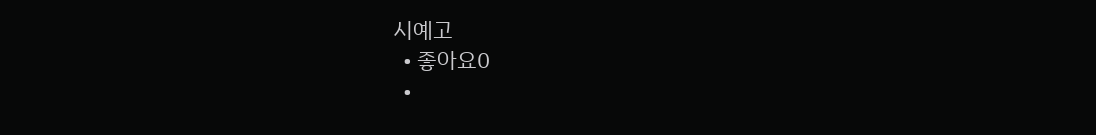시예고
  • 좋아요0
  •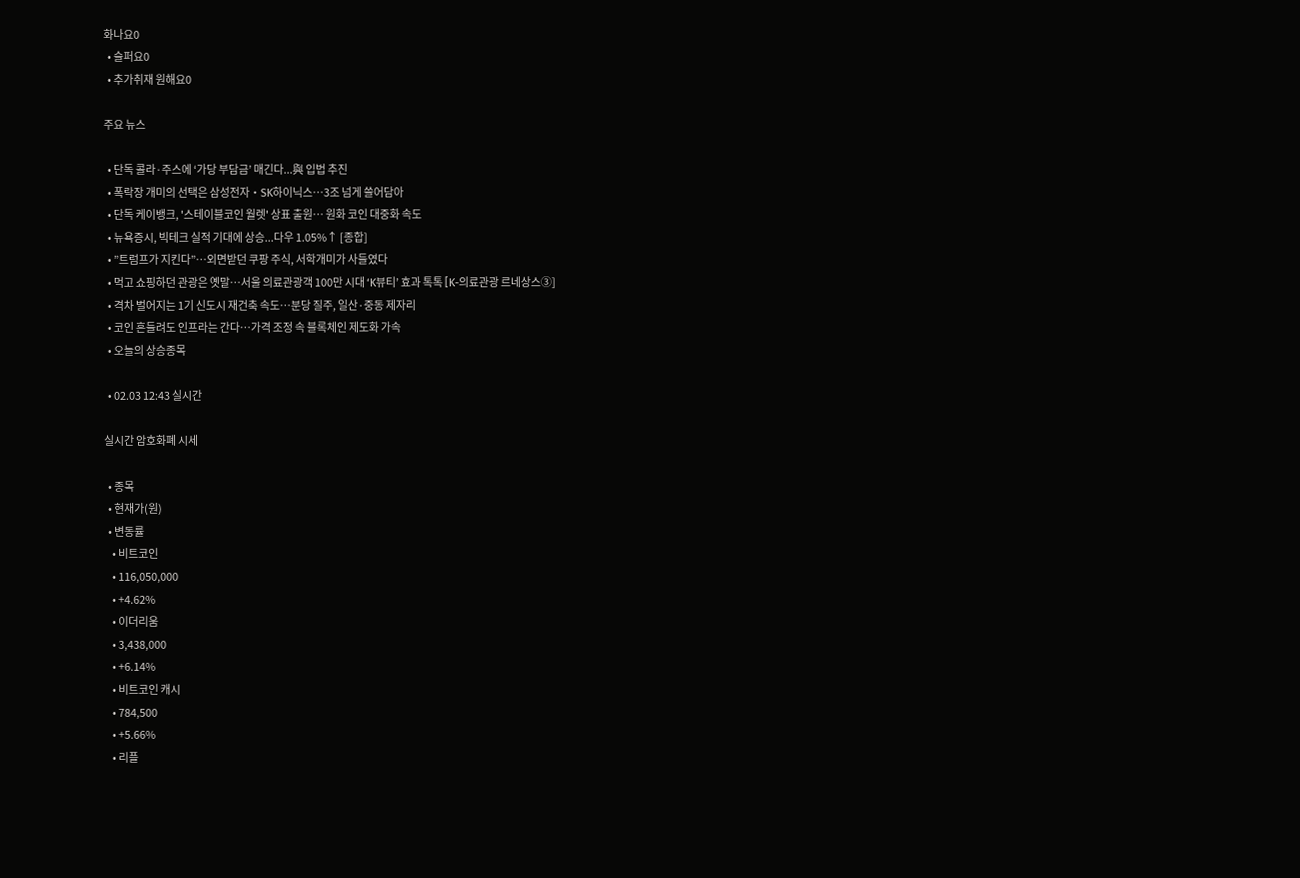화나요0
  • 슬퍼요0
  • 추가취재 원해요0

주요 뉴스

  • 단독 콜라·주스에 ‘가당 부담금’ 매긴다...與 입법 추진
  • 폭락장 개미의 선택은 삼성전자‧SK하이닉스…3조 넘게 쓸어담아
  • 단독 케이뱅크, '스테이블코인 월렛' 상표 출원⋯ 원화 코인 대중화 속도
  • 뉴욕증시, 빅테크 실적 기대에 상승...다우 1.05%↑ [종합]
  • ”트럼프가 지킨다”⋯외면받던 쿠팡 주식, 서학개미가 사들였다
  • 먹고 쇼핑하던 관광은 옛말⋯서울 의료관광객 100만 시대 ‘K뷰티’ 효과 톡톡 [K-의료관광 르네상스③]
  • 격차 벌어지는 1기 신도시 재건축 속도⋯분당 질주, 일산·중동 제자리
  • 코인 흔들려도 인프라는 간다…가격 조정 속 블록체인 제도화 가속
  • 오늘의 상승종목

  • 02.03 12:43 실시간

실시간 암호화폐 시세

  • 종목
  • 현재가(원)
  • 변동률
    • 비트코인
    • 116,050,000
    • +4.62%
    • 이더리움
    • 3,438,000
    • +6.14%
    • 비트코인 캐시
    • 784,500
    • +5.66%
    • 리플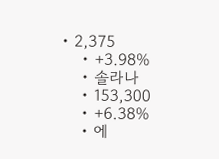• 2,375
    • +3.98%
    • 솔라나
    • 153,300
    • +6.38%
    • 에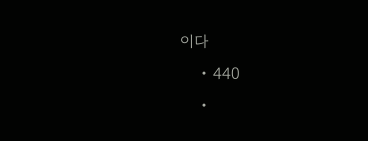이다
    • 440
    •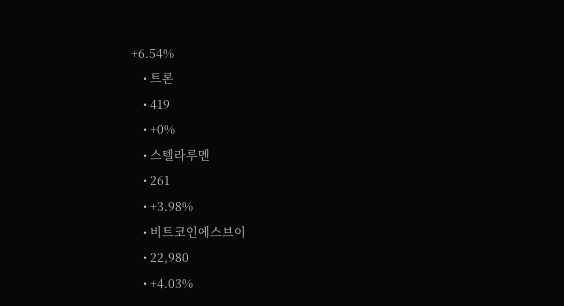+6.54%
    • 트론
    • 419
    • +0%
    • 스텔라루멘
    • 261
    • +3.98%
    • 비트코인에스브이
    • 22,980
    • +4.03%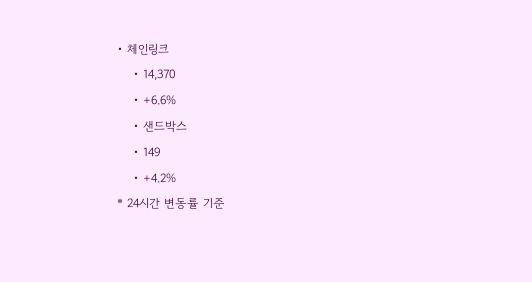• 체인링크
    • 14,370
    • +6.6%
    • 샌드박스
    • 149
    • +4.2%
* 24시간 변동률 기준